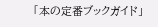「本の定番ブックガイド」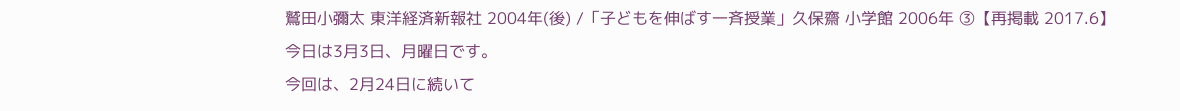鷲田小彌太 東洋経済新報社 2004年(後) /「子どもを伸ばす一斉授業」久保齋 小学館 2006年 ③【再掲載 2017.6】
今日は3月3日、月曜日です。
今回は、2月24日に続いて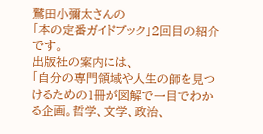鷲田小彌太さんの
「本の定番ガイドブック」2回目の紹介です。
出版社の案内には、
「自分の専門領域や人生の師を見つけるための1冊が図解で一目でわか
る企画。哲学、文学、政治、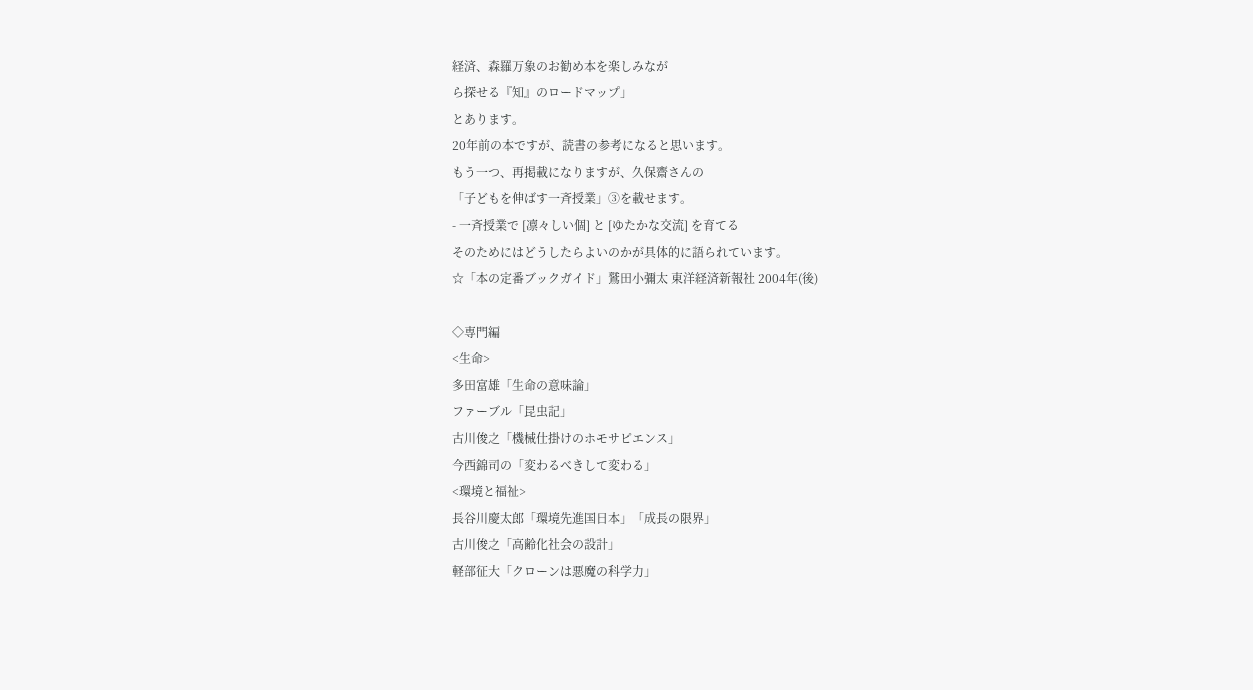経済、森羅万象のお勧め本を楽しみなが
ら探せる『知』のロードマップ」
とあります。
20年前の本ですが、読書の参考になると思います。
もう一つ、再掲載になりますが、久保齋さんの
「子どもを伸ばす一斉授業」③を載せます。
- 一斉授業で [凛々しい個] と [ゆたかな交流] を育てる
そのためにはどうしたらよいのかが具体的に語られています。
☆「本の定番ブックガイド」鷲田小彌太 東洋経済新報社 2004年(後)

◇専門編
<生命>
多田富雄「生命の意味論」
ファーブル「昆虫記」
古川俊之「機械仕掛けのホモサピエンス」
今西錦司の「変わるべきして変わる」
<環境と福祉>
長谷川慶太郎「環境先進国日本」「成長の限界」
古川俊之「高齢化社会の設計」
軽部征大「クローンは悪魔の科学力」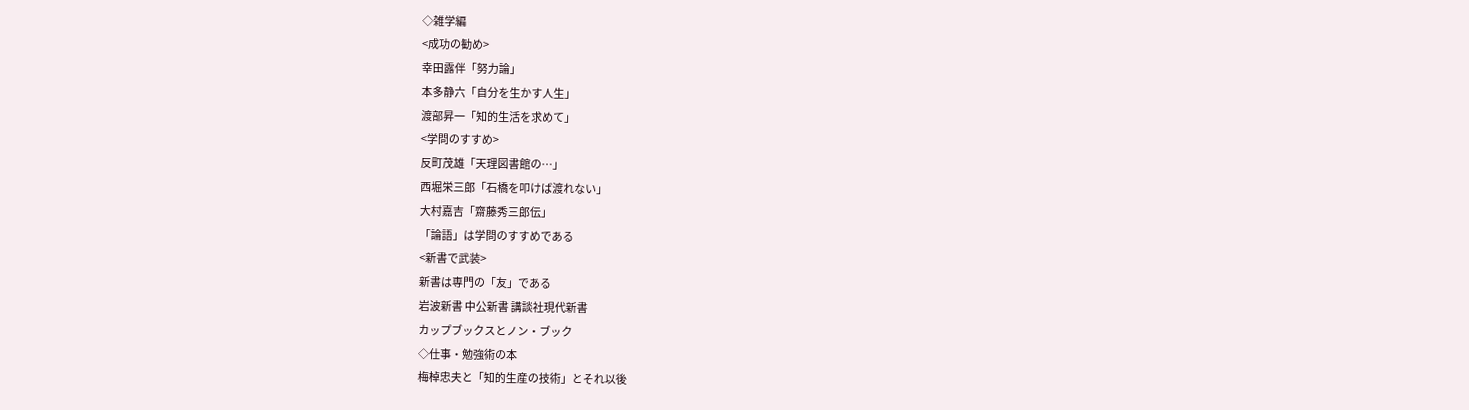◇雑学編
<成功の勧め>
幸田露伴「努力論」
本多静六「自分を生かす人生」
渡部昇一「知的生活を求めて」
<学問のすすめ>
反町茂雄「天理図書館の…」
西堀栄三郎「石橋を叩けば渡れない」
大村嘉吉「齋藤秀三郎伝」
「論語」は学問のすすめである
<新書で武装>
新書は専門の「友」である
岩波新書 中公新書 講談社現代新書
カップブックスとノン・ブック
◇仕事・勉強術の本
梅棹忠夫と「知的生産の技術」とそれ以後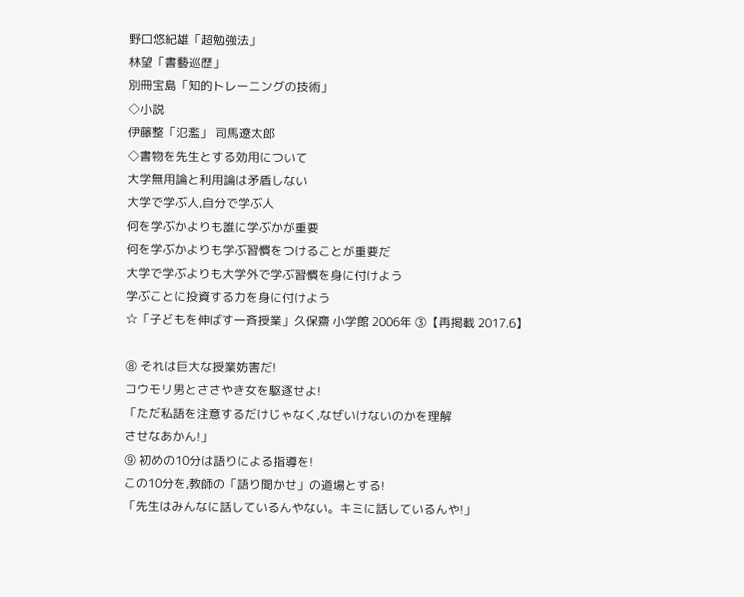野口悠紀雄「超勉強法」
林望「書藝巡歴」
別冊宝島「知的トレーニングの技術」
◇小説
伊藤整「氾濫」 司馬遼太郎
◇書物を先生とする効用について
大学無用論と利用論は矛盾しない
大学で学ぶ人,自分で学ぶ人
何を学ぶかよりも誰に学ぶかが重要
何を学ぶかよりも学ぶ習慣をつけることが重要だ
大学で学ぶよりも大学外で学ぶ習慣を身に付けよう
学ぶことに投資する力を身に付けよう
☆「子どもを伸ばす一斉授業」久保齋 小学館 2006年 ③【再掲載 2017.6】

⑧ それは巨大な授業妨害だ!
コウモリ男とささやき女を駆逐せよ!
「ただ私語を注意するだけじゃなく,なぜいけないのかを理解
させなあかん!」
⑨ 初めの10分は語りによる指導を!
この10分を,教師の「語り聞かせ」の道場とする!
「先生はみんなに話しているんやない。キミに話しているんや!」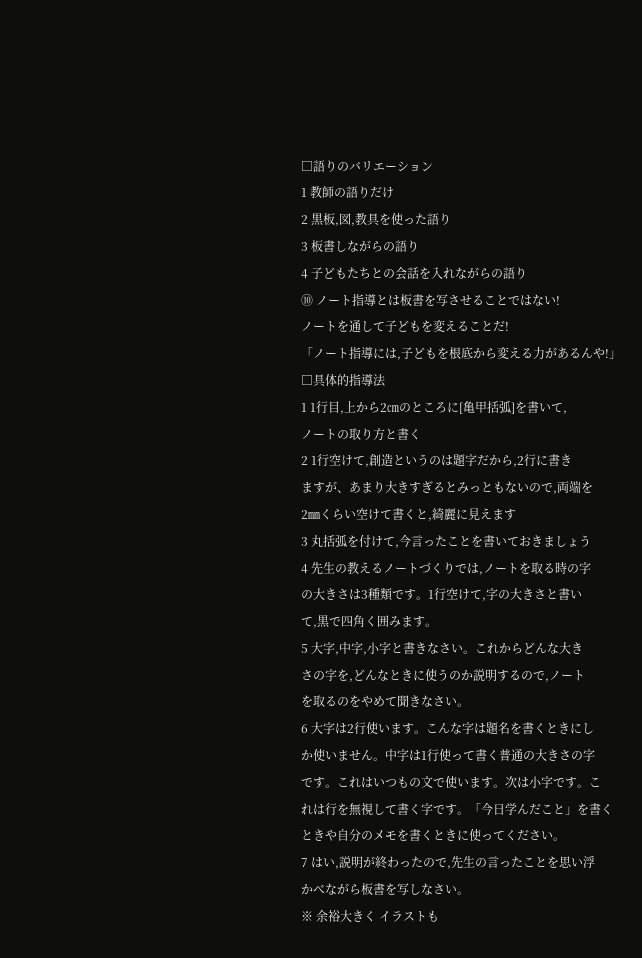□語りのバリエーション
1 教師の語りだけ
2 黒板,図,教具を使った語り
3 板書しながらの語り
4 子どもたちとの会話を入れながらの語り
⑩ ノート指導とは板書を写させることではない!
ノートを通して子どもを変えることだ!
「ノート指導には,子どもを根底から変える力があるんや!」
□具体的指導法
1 1行目,上から2㎝のところに[亀甲括弧]を書いて,
ノートの取り方と書く
2 1行空けて,創造というのは題字だから,2行に書き
ますが、あまり大きすぎるとみっともないので,両端を
2㎜くらい空けて書くと,綺麗に見えます
3 丸括弧を付けて,今言ったことを書いておきましょう
4 先生の教えるノートづくりでは,ノートを取る時の字
の大きさは3種類です。1行空けて,字の大きさと書い
て,黒で四角く囲みます。
5 大字,中字,小字と書きなさい。これからどんな大き
さの字を,どんなときに使うのか説明するので,ノート
を取るのをやめて聞きなさい。
6 大字は2行使います。こんな字は題名を書くときにし
か使いません。中字は1行使って書く普通の大きさの字
です。これはいつもの文で使います。次は小字です。こ
れは行を無視して書く字です。「今日学んだこと」を書く
ときや自分のメモを書くときに使ってください。
7 はい,説明が終わったので,先生の言ったことを思い浮
かべながら板書を写しなさい。
※ 余裕大きく イラストも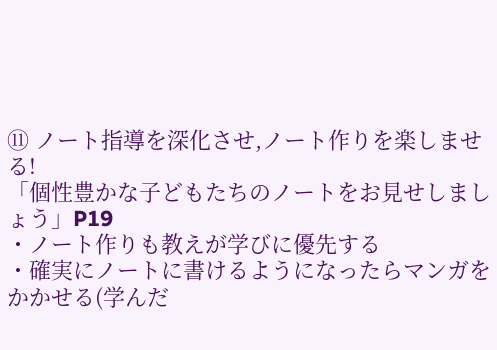⑪ ノート指導を深化させ,ノート作りを楽しませる!
「個性豊かな子どもたちのノートをお見せしましょう」P19
・ノート作りも教えが学びに優先する
・確実にノートに書けるようになったらマンガをかかせる(学んだ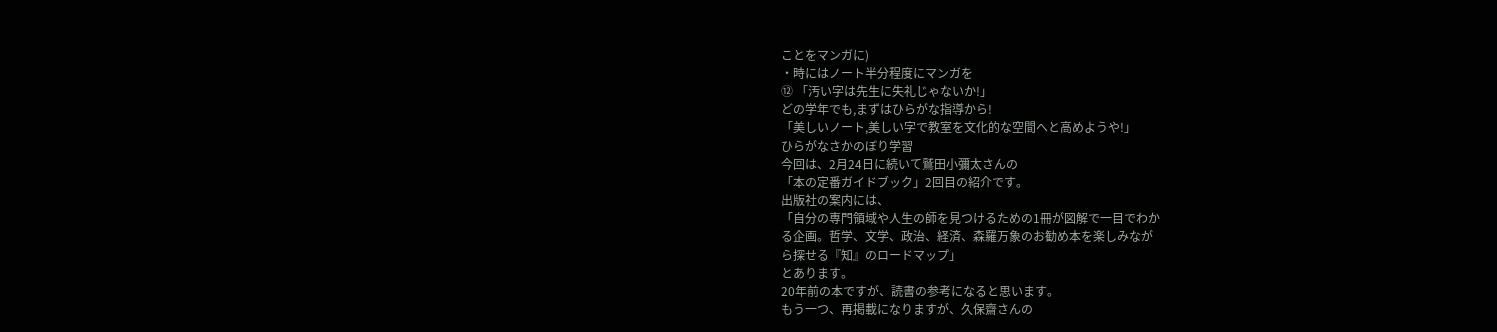ことをマンガに)
・時にはノート半分程度にマンガを
⑫ 「汚い字は先生に失礼じゃないか!」
どの学年でも,まずはひらがな指導から!
「美しいノート,美しい字で教室を文化的な空間へと高めようや!」
ひらがなさかのぼり学習
今回は、2月24日に続いて鷲田小彌太さんの
「本の定番ガイドブック」2回目の紹介です。
出版社の案内には、
「自分の専門領域や人生の師を見つけるための1冊が図解で一目でわか
る企画。哲学、文学、政治、経済、森羅万象のお勧め本を楽しみなが
ら探せる『知』のロードマップ」
とあります。
20年前の本ですが、読書の参考になると思います。
もう一つ、再掲載になりますが、久保齋さんの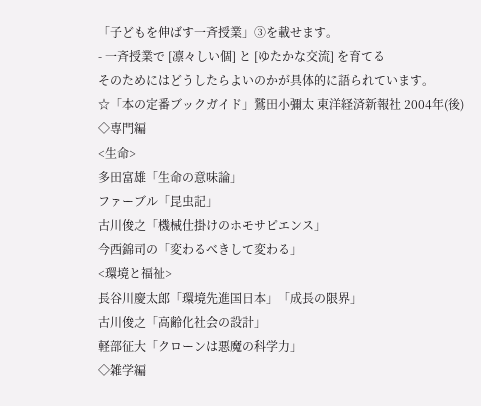「子どもを伸ばす一斉授業」③を載せます。
- 一斉授業で [凛々しい個] と [ゆたかな交流] を育てる
そのためにはどうしたらよいのかが具体的に語られています。
☆「本の定番ブックガイド」鷲田小彌太 東洋経済新報社 2004年(後)
◇専門編
<生命>
多田富雄「生命の意味論」
ファーブル「昆虫記」
古川俊之「機械仕掛けのホモサピエンス」
今西錦司の「変わるべきして変わる」
<環境と福祉>
長谷川慶太郎「環境先進国日本」「成長の限界」
古川俊之「高齢化社会の設計」
軽部征大「クローンは悪魔の科学力」
◇雑学編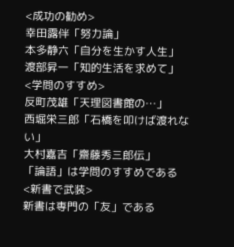<成功の勧め>
幸田露伴「努力論」
本多静六「自分を生かす人生」
渡部昇一「知的生活を求めて」
<学問のすすめ>
反町茂雄「天理図書館の…」
西堀栄三郎「石橋を叩けば渡れない」
大村嘉吉「齋藤秀三郎伝」
「論語」は学問のすすめである
<新書で武装>
新書は専門の「友」である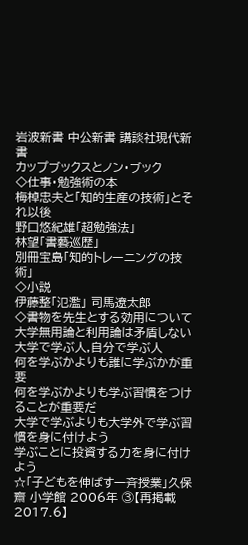岩波新書 中公新書 講談社現代新書
カップブックスとノン・ブック
◇仕事・勉強術の本
梅棹忠夫と「知的生産の技術」とそれ以後
野口悠紀雄「超勉強法」
林望「書藝巡歴」
別冊宝島「知的トレーニングの技術」
◇小説
伊藤整「氾濫」 司馬遼太郎
◇書物を先生とする効用について
大学無用論と利用論は矛盾しない
大学で学ぶ人,自分で学ぶ人
何を学ぶかよりも誰に学ぶかが重要
何を学ぶかよりも学ぶ習慣をつけることが重要だ
大学で学ぶよりも大学外で学ぶ習慣を身に付けよう
学ぶことに投資する力を身に付けよう
☆「子どもを伸ばす一斉授業」久保齋 小学館 2006年 ③【再掲載 2017.6】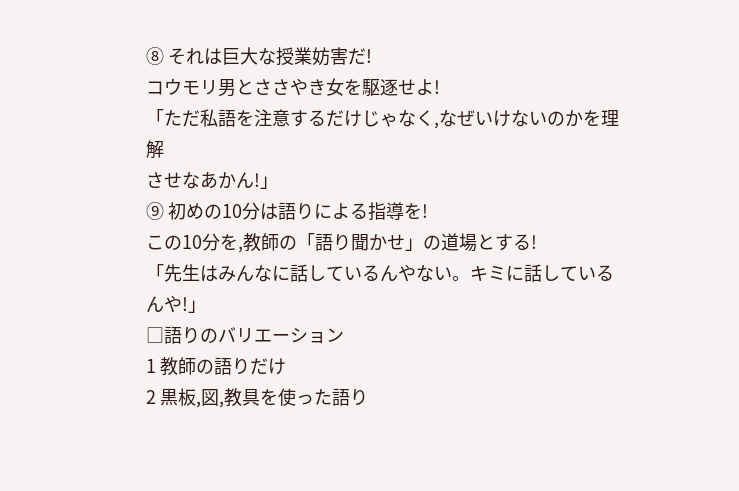⑧ それは巨大な授業妨害だ!
コウモリ男とささやき女を駆逐せよ!
「ただ私語を注意するだけじゃなく,なぜいけないのかを理解
させなあかん!」
⑨ 初めの10分は語りによる指導を!
この10分を,教師の「語り聞かせ」の道場とする!
「先生はみんなに話しているんやない。キミに話しているんや!」
□語りのバリエーション
1 教師の語りだけ
2 黒板,図,教具を使った語り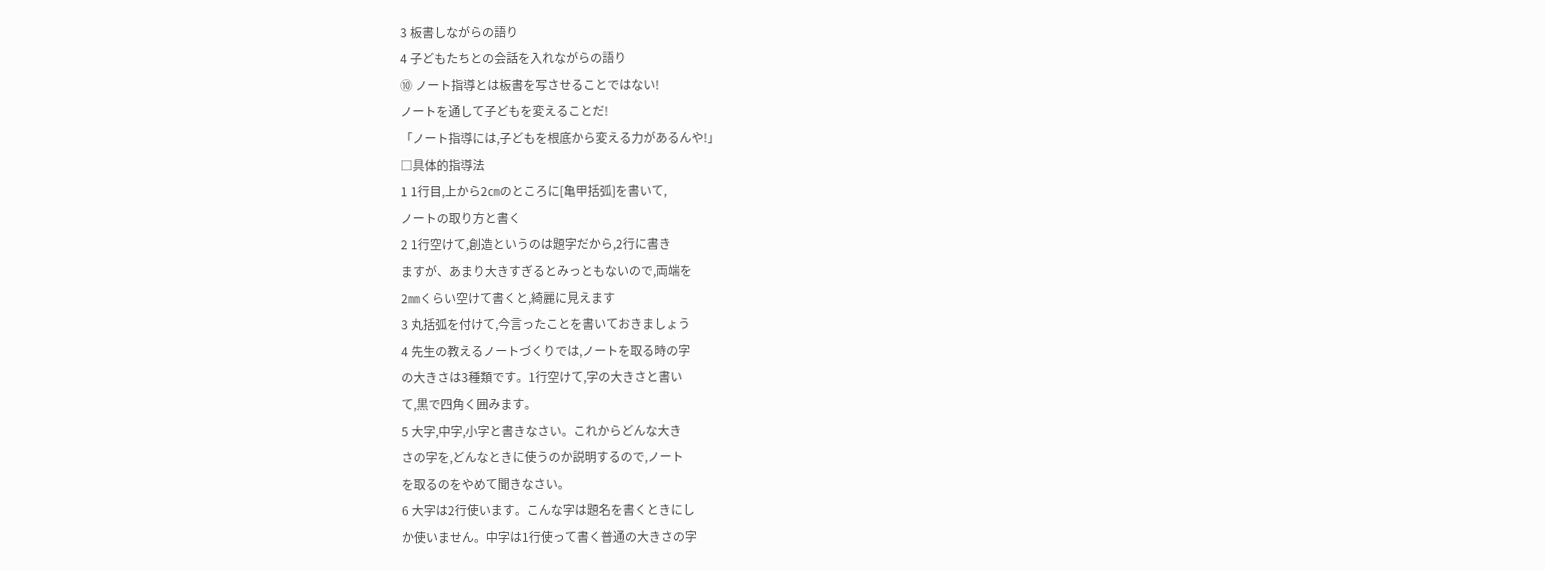3 板書しながらの語り
4 子どもたちとの会話を入れながらの語り
⑩ ノート指導とは板書を写させることではない!
ノートを通して子どもを変えることだ!
「ノート指導には,子どもを根底から変える力があるんや!」
□具体的指導法
1 1行目,上から2㎝のところに[亀甲括弧]を書いて,
ノートの取り方と書く
2 1行空けて,創造というのは題字だから,2行に書き
ますが、あまり大きすぎるとみっともないので,両端を
2㎜くらい空けて書くと,綺麗に見えます
3 丸括弧を付けて,今言ったことを書いておきましょう
4 先生の教えるノートづくりでは,ノートを取る時の字
の大きさは3種類です。1行空けて,字の大きさと書い
て,黒で四角く囲みます。
5 大字,中字,小字と書きなさい。これからどんな大き
さの字を,どんなときに使うのか説明するので,ノート
を取るのをやめて聞きなさい。
6 大字は2行使います。こんな字は題名を書くときにし
か使いません。中字は1行使って書く普通の大きさの字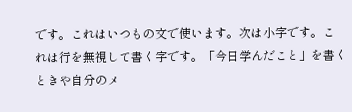です。これはいつもの文で使います。次は小字です。こ
れは行を無視して書く字です。「今日学んだこと」を書く
ときや自分のメ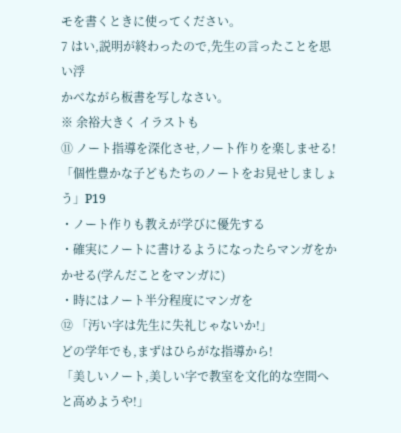モを書くときに使ってください。
7 はい,説明が終わったので,先生の言ったことを思い浮
かべながら板書を写しなさい。
※ 余裕大きく イラストも
⑪ ノート指導を深化させ,ノート作りを楽しませる!
「個性豊かな子どもたちのノートをお見せしましょう」P19
・ノート作りも教えが学びに優先する
・確実にノートに書けるようになったらマンガをかかせる(学んだことをマンガに)
・時にはノート半分程度にマンガを
⑫ 「汚い字は先生に失礼じゃないか!」
どの学年でも,まずはひらがな指導から!
「美しいノート,美しい字で教室を文化的な空間へと高めようや!」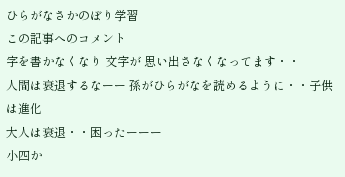ひらがなさかのぼり学習
この記事へのコメント
字を書かなくなり 文字が 思い出さなくなってます・・
人間は衰退するなーー 孫がひらがなを読めるように・・子供は進化
大人は衰退・・困ったーーー
小四か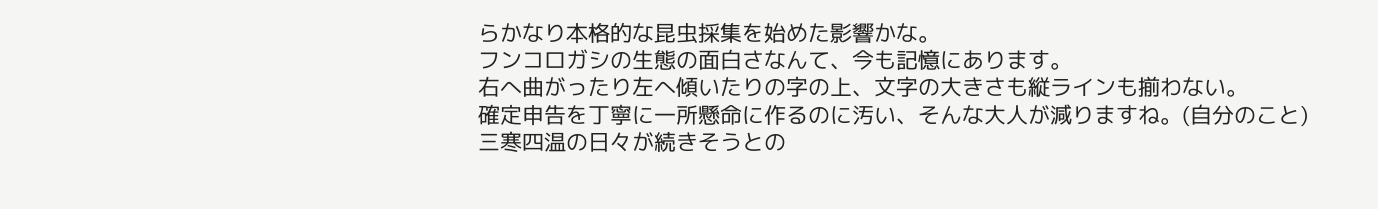らかなり本格的な昆虫採集を始めた影響かな。
フンコロガシの生態の面白さなんて、今も記憶にあります。
右へ曲がったり左へ傾いたりの字の上、文字の大きさも縦ラインも揃わない。
確定申告を丁寧に一所懸命に作るのに汚い、そんな大人が減りますね。(自分のこと)
三寒四温の日々が続きそうとの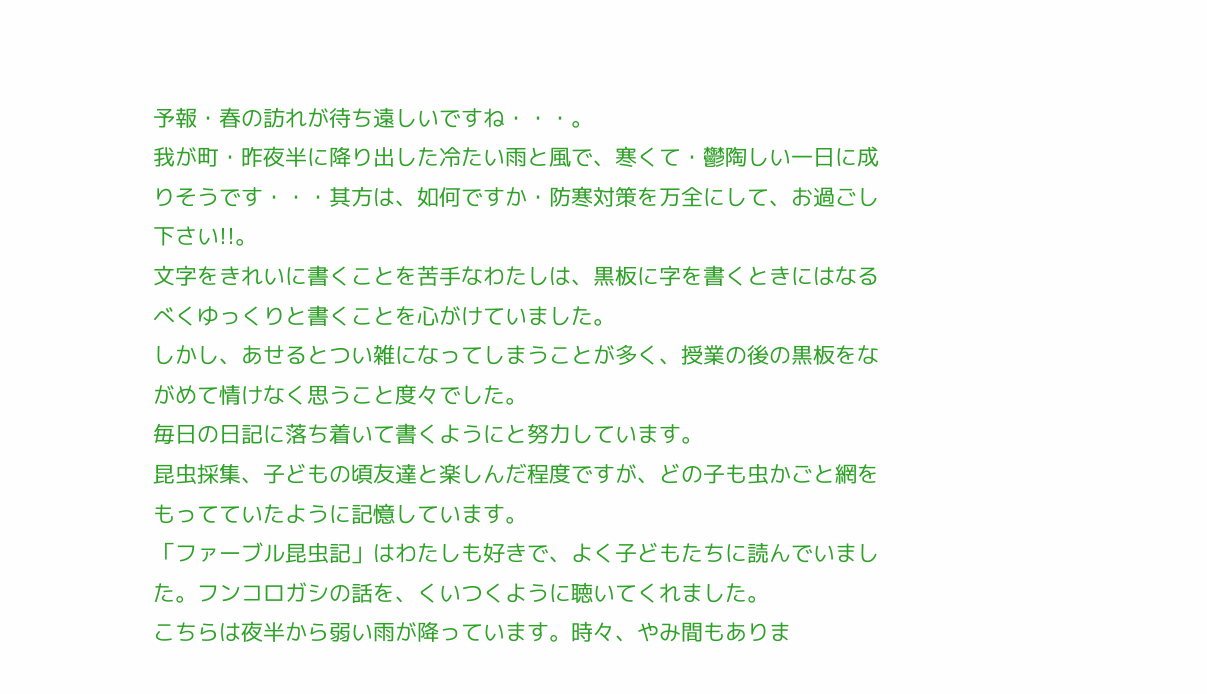予報・春の訪れが待ち遠しいですね・・・。
我が町・昨夜半に降り出した冷たい雨と風で、寒くて・鬱陶しい一日に成りそうです・・・其方は、如何ですか・防寒対策を万全にして、お過ごし下さい!!。
文字をきれいに書くことを苦手なわたしは、黒板に字を書くときにはなるべくゆっくりと書くことを心がけていました。
しかし、あせるとつい雑になってしまうことが多く、授業の後の黒板をながめて情けなく思うこと度々でした。
毎日の日記に落ち着いて書くようにと努力しています。
昆虫採集、子どもの頃友達と楽しんだ程度ですが、どの子も虫かごと網をもってていたように記憶しています。
「ファーブル昆虫記」はわたしも好きで、よく子どもたちに読んでいました。フンコロガシの話を、くいつくように聴いてくれました。
こちらは夜半から弱い雨が降っています。時々、やみ間もありま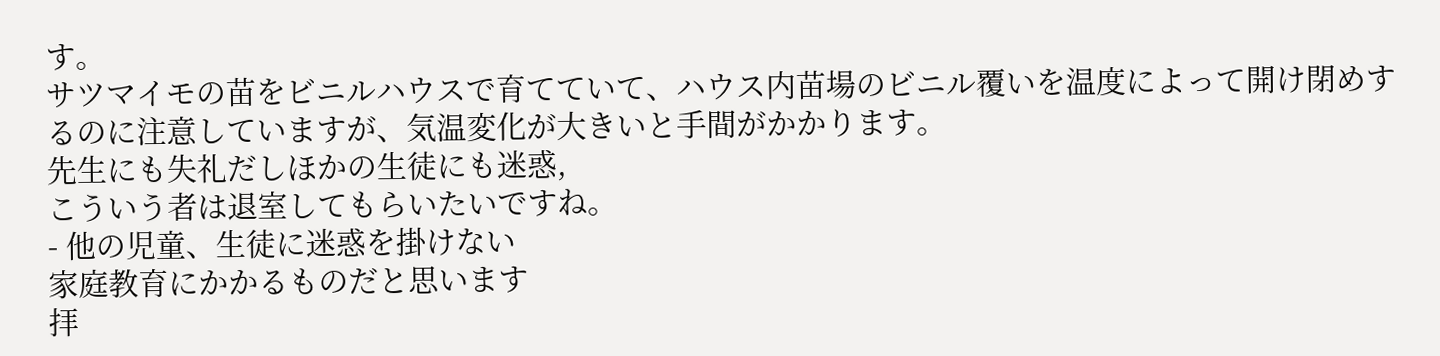す。
サツマイモの苗をビニルハウスで育てていて、ハウス内苗場のビニル覆いを温度によって開け閉めするのに注意していますが、気温変化が大きいと手間がかかります。
先生にも失礼だしほかの生徒にも迷惑,
こういう者は退室してもらいたいですね。
- 他の児童、生徒に迷惑を掛けない
家庭教育にかかるものだと思います
拝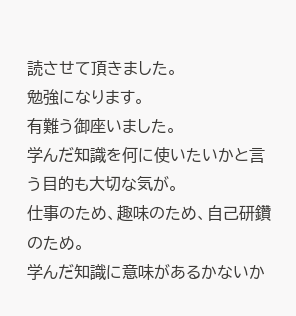読させて頂きました。
勉強になります。
有難う御座いました。
学んだ知識を何に使いたいかと言う目的も大切な気が。
仕事のため、趣味のため、自己研鑽のため。
学んだ知識に意味があるかないか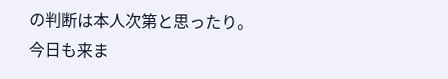の判断は本人次第と思ったり。
今日も来ま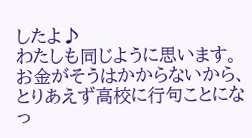したよ♪
わたしも同じように思います。
お金がそうはかからないから、とりあえず高校に行句ことになっ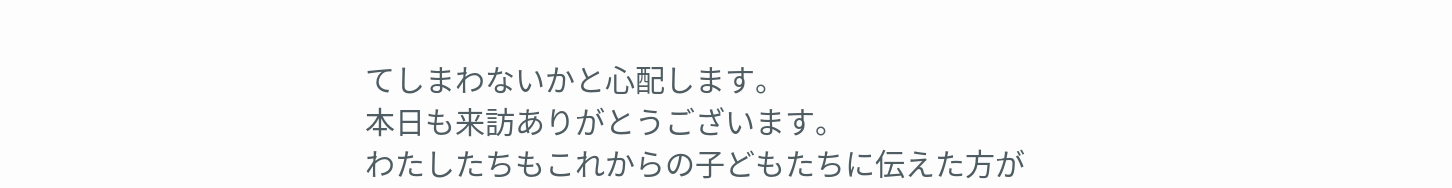てしまわないかと心配します。
本日も来訪ありがとうございます。
わたしたちもこれからの子どもたちに伝えた方が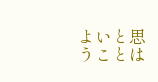よいと思うことは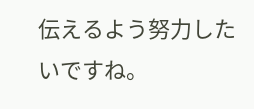伝えるよう努力したいですね。